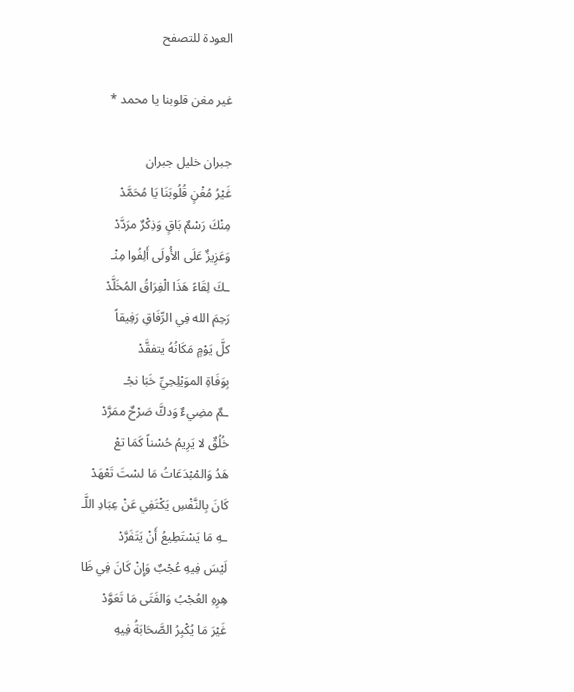العودة للتصفح

غير مغن قلوبنا يا محمد *

جبران خليل جبران
غَيْرُ مُغْنٍ قُلُوبَنَا يَا مُحَمَّدْ
مِنْكَ رَسْمٌ بَاقٍ وَذِكْرٌ مرَدَّدْ
وَعَزِيزٌ عَلَى الأُولَى أَلِفُوا مِنْـ
ـكَ لِقَاءً هَذَا الْفِرَاقُ المُخَلَّدْ
رَحِمَ الله فِي الرِّفَاقِ رَفِيقاً
كلَّ يَوْمٍ مَكَانُهُ يتفقَّدْ
بِوَفَاةِ الموَيْلِحِيِّ خَبَا نجْـ
ـمٌ مضِيءٌ وَدكَّ صَرْحٌ ممَرَّدْ
خُلُقٌ لا يَرِيمُ حُسْناً كَمَا تعْ
هَدُ وَالمْبْدَعَاتُ مَا لسْتَ تَعْهَدْ
كَانَ بِالنَّفْسِ يَكْتَفِي عَنْ عِبَادِ اللَّـ
ـهِ مَا يَسْتَطِيعُ أَنْ يَتَفَرَّدْ
لَيْسَ فِيهِ عُجْبٌ وَإِنْ كَانَ فِي ظَا
هِرِهِ العُجْبُ وَالفَتَى مَا تَعَوَّدْ
غَيْرَ مَا يُكْبِرُ الصَّحَابَةُ فِيهِ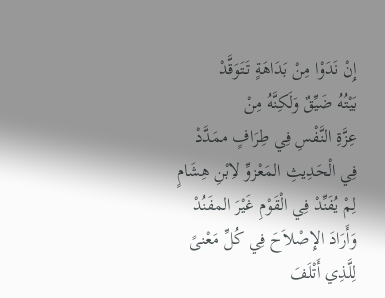إِنْ نَدَوْا مِنْ بَدَاهَةٍ تَتَوَقَّدْ
بَيْتُهُ ضَيِّقٌ وَلَكِنَّهُ مِنْ
عِزَّةِ النَّفْسِ فِي طِرَافٍ ممَدَّدْ
فِي الْحَدِيثِ المَعْزوِّ لاِبْنِ هِشَامٍ
لِمْ يُفَنِّدْ فِي الْقَوْمِ غَيْرَ المفَنُدْ
وَأَرَادَ الإِصْلاَحَ فِي كُلِّ مَعْنىً
لِلَّذِي أَتْلَفَ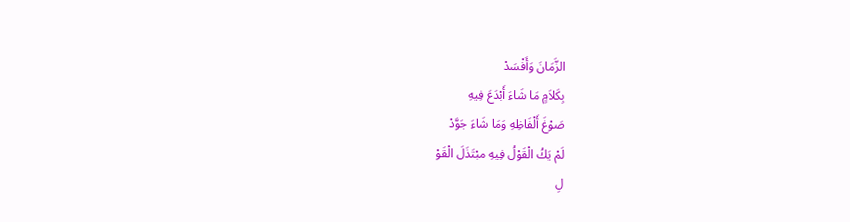الزَّمَانَ وَأَفْسَدْ
بِكَلاَمٍ مَا شَاءَ أَبْدَعَ فِيهِ
صَوْغَ أَلْفَاظِهِ وَمَا شَاءَ جَوَّدْ
لَمْ يَكُ الْقَوْلُ فِيهِ مبْتَذَلَ الْقَوْ
لِ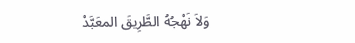وَلاَ نَهْجُهُ الطَّرِيقَ المعَبَّدْ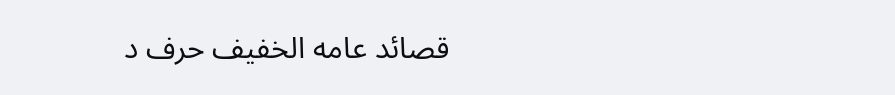قصائد عامه الخفيف حرف د